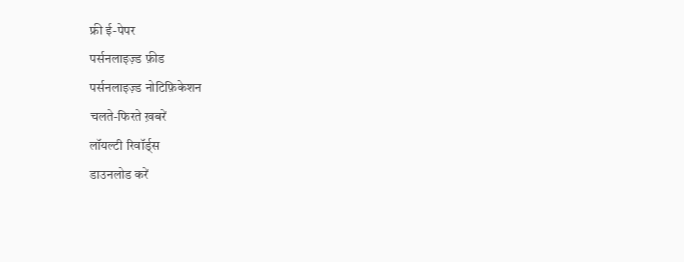फ्री ई-पेपर
पर्सनलाइज़्ड फ़ीड
पर्सनलाइज़्ड नोटिफ़िकेशन
चलते-फिरते ख़बरें
लॉयल्टी रिवॉर्ड्स
डाउनलोड करें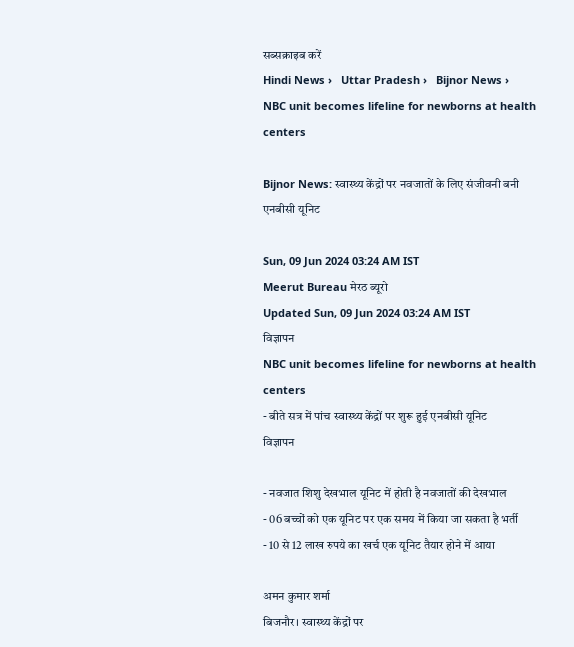सब्सक्राइब करें
Hindi News ›   Uttar Pradesh ›   Bijnor News ›   NBC unit becomes lifeline for newborns at health centers

Bijnor News: स्वास्थ्य केंद्रों पर नवजातों के लिए संजीवनी बनी एनबीसी यूनिट

Sun, 09 Jun 2024 03:24 AM IST
Meerut Bureau मेरठ ब्यूरो
Updated Sun, 09 Jun 2024 03:24 AM IST
विज्ञापन
NBC unit becomes lifeline for newborns at health centers
- बीते सत्र में पांच स्वास्थ्य केंद्रों पर शुरू हुई एनबीसी यूनिट
विज्ञापन

- नवजात शिशु देखभाल यूनिट में होती है नवजातों की देखभाल
- 06 बच्चों को एक यूनिट पर एक समय में किया जा सकता है भर्ती
- 10 से 12 लाख रुपये का खर्च एक यूनिट तैयार होने में आया

अमन कुमार शर्मा
बिजनौर। स्वास्थ्य केंद्रों पर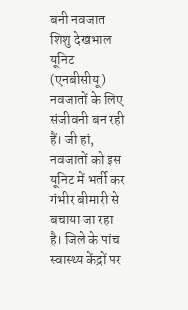बनी नवजात शिशु देखभाल यूनिट (एनबीसीयू) नवजातों के लिए संजीवनी बन रही हैं। जी हां, नवजातों को इस यूनिट में भर्ती कर गंभीर बीमारी से बचाया जा रहा है। जिले के पांच स्वास्थ्य केंद्रों पर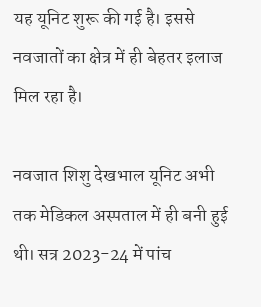यह यूनिट शुरू की गई है। इससे नवजातों का क्षेत्र में ही बेहतर इलाज मिल रहा है।

नवजात शिशु देखभाल यूनिट अभी तक मेडिकल अस्पताल में ही बनी हुई थी। सत्र 2023-24 में पांच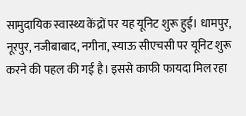सामुदायिक स्वास्थ्य केंद्रों पर यह यूनिट शुरू हुई। धामपुर, नूरपुर, नजीबाबाद, नगीना, स्याऊ सीएचसी पर यूनिट शुरू करने की पहल की गई है। इससे काफी फायदा मिल रहा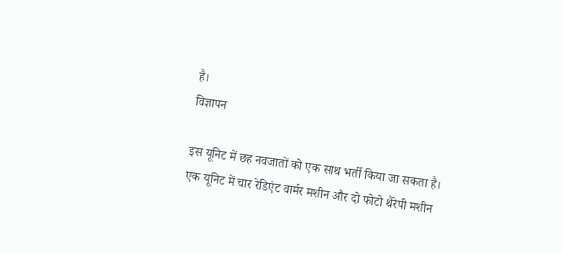है।
विज्ञापन

इस यूनिट में छह नवजातों को एक साथ भर्ती किया जा सकता है। एक यूनिट में चार रेडिएंट वार्मर मशीन और दो फोटो थैरेपी मशीन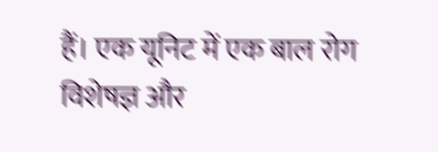हैं। एक यूनिट में एक बाल रोग विशेषज्ञ और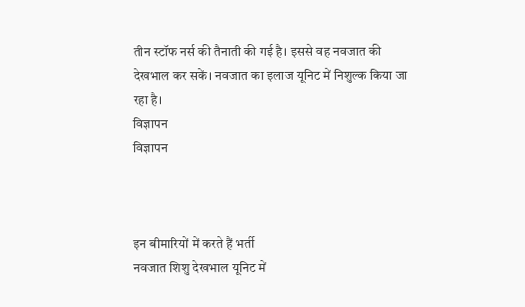तीन स्टॉफ नर्स की तैनाती की गई है। इससे वह नवजात की देखभाल कर सकें। नवजात का इलाज यूनिट में निशुल्क किया जा रहा है।
विज्ञापन
विज्ञापन



इन बीमारियों में करते हैं भर्ती
नवजात शिशु देखभाल यूनिट में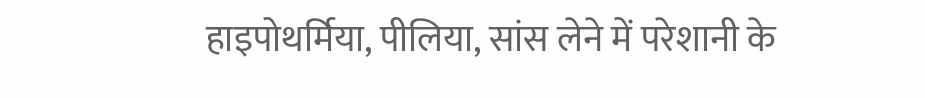हाइपोथर्मिया, पीलिया, सांस लेने में परेशानी के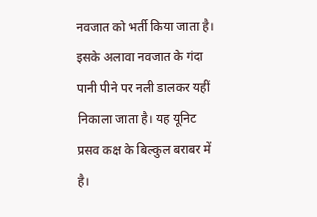नवजात को भर्ती किया जाता है। इसके अलावा नवजात के गंदा पानी पीने पर नली डालकर यहीं निकाला जाता है। यह यूनिट प्रसव कक्ष के बिल्कुल बराबर में है।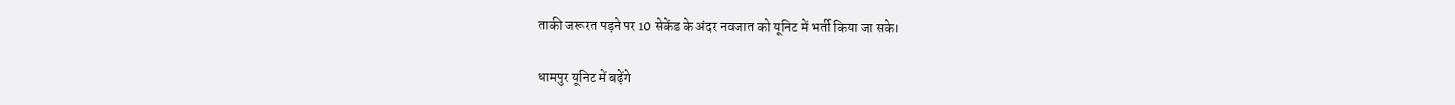ताकी जरूरत पड़ने पर 10 सेकेंड के अंदर नवजात को यूनिट में भर्ती किया जा सके।

धामपुर यूनिट में बढ़ेंगे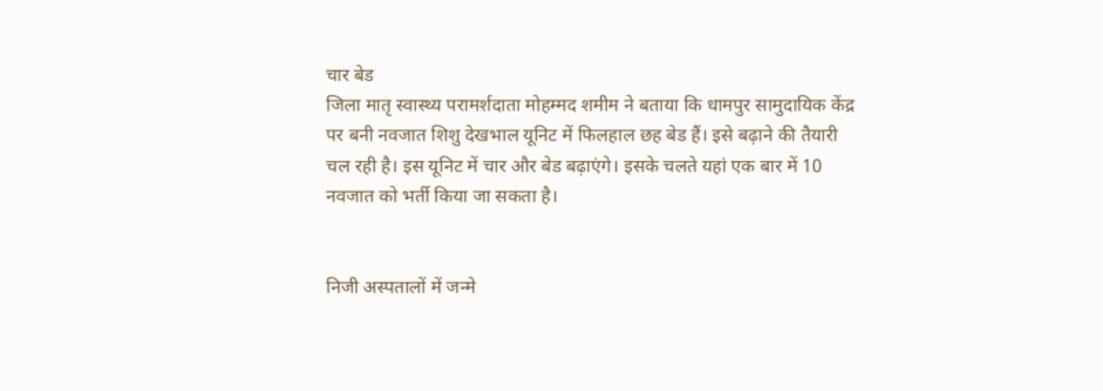चार बेड
जिला मातृ स्वास्थ्य परामर्शदाता मोहम्मद शमीम ने बताया कि धामपुर सामुदायिक केंद्र पर बनी नवजात शिशु देखभाल यूनिट में फिलहाल छह बेड हैं। इसे बढ़ाने की तैयारी चल रही है। इस यूनिट में चार और बेड बढ़ाएंगे। इसके चलते यहां एक बार में 10 नवजात को भर्ती किया जा सकता है।


निजी अस्पतालों में जन्मे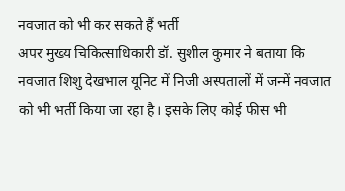नवजात को भी कर सकते हैं भर्ती
अपर मुख्य चिकित्साधिकारी डॉ. सुशील कुमार ने बताया कि नवजात शिशु देखभाल यूनिट में निजी अस्पतालों में जन्में नवजात को भी भर्ती किया जा रहा है। इसके लिए कोई फीस भी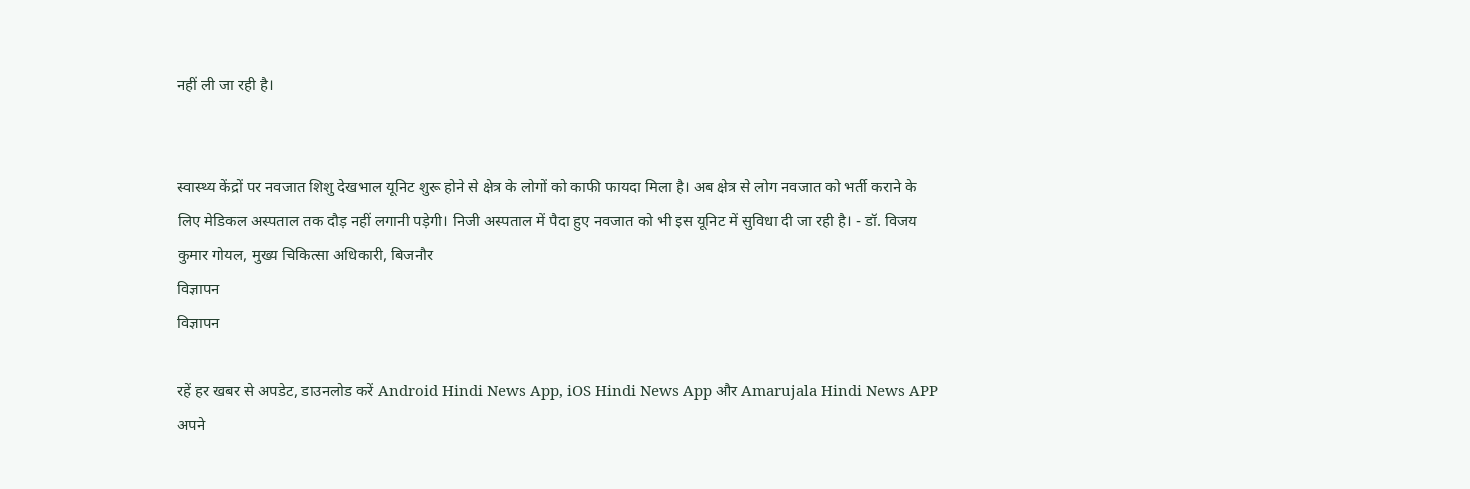नहीं ली जा रही है।


स्वास्थ्य केंद्रों पर नवजात शिशु देखभाल यूनिट शुरू होने से क्षेत्र के लोगों को काफी फायदा मिला है। अब क्षेत्र से लोग नवजात को भर्ती कराने के लिए मेडिकल अस्पताल तक दौड़ नहीं लगानी पड़ेगी। निजी अस्पताल में पैदा हुए नवजात को भी इस यूनिट में सुविधा दी जा रही है। - डॉ. विजय कुमार गोयल, मुख्य चिकित्सा अधिकारी, बिजनौर
विज्ञापन
विज्ञापन

रहें हर खबर से अपडेट, डाउनलोड करें Android Hindi News App, iOS Hindi News App और Amarujala Hindi News APP अपने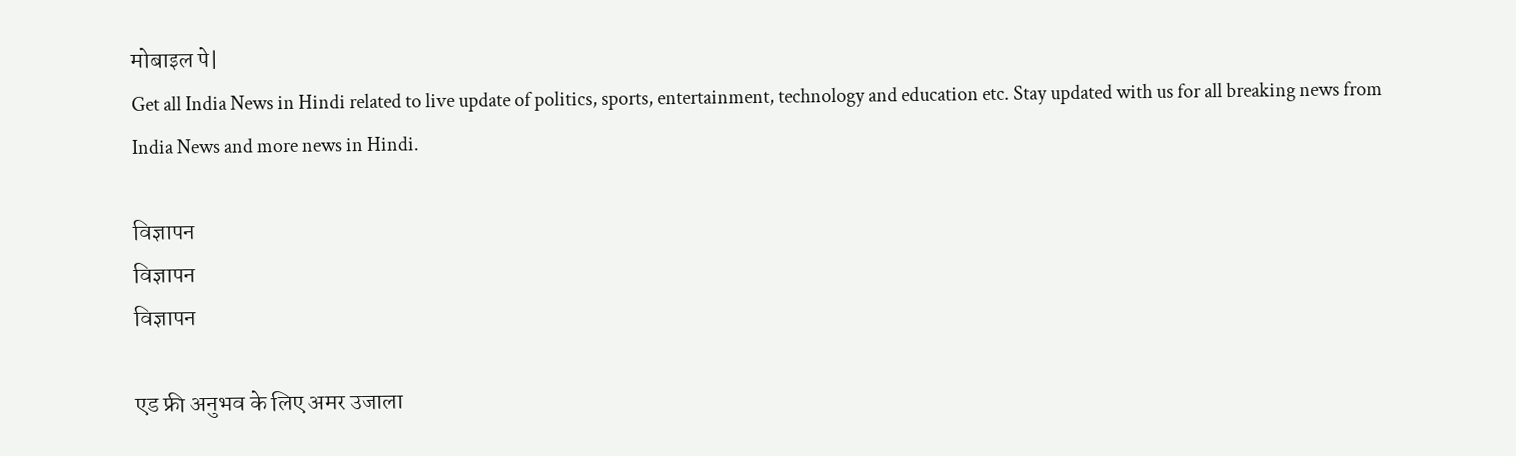मोबाइल पे|
Get all India News in Hindi related to live update of politics, sports, entertainment, technology and education etc. Stay updated with us for all breaking news from India News and more news in Hindi.

विज्ञापन
विज्ञापन
विज्ञापन

एड फ्री अनुभव के लिए अमर उजाला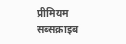प्रीमियम सब्सक्राइब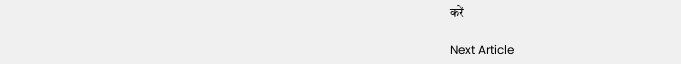करें

Next Article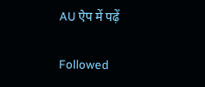AU ऐप में पढ़ें

Followed